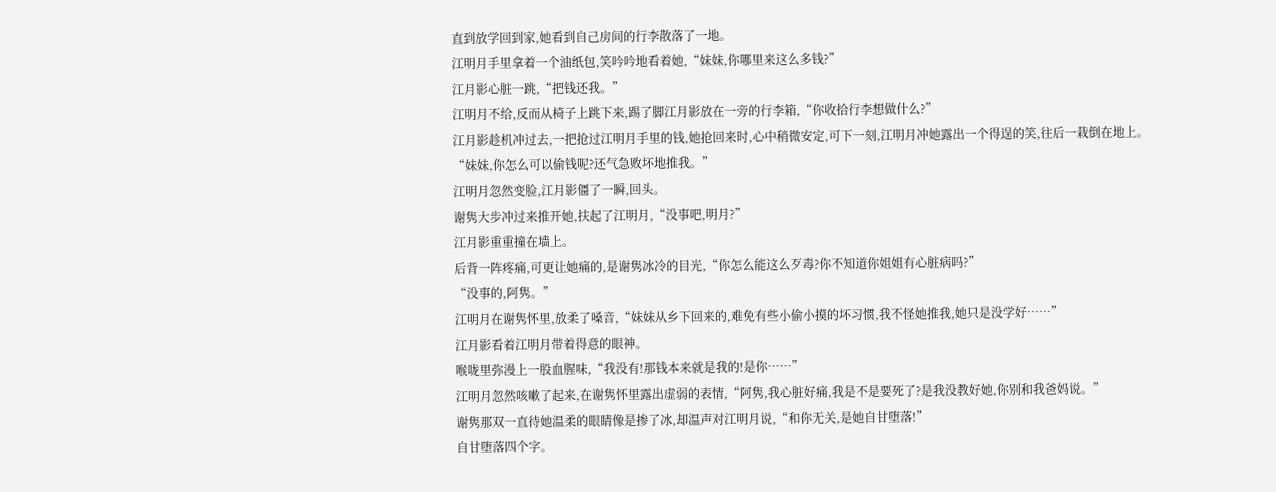直到放学回到家,她看到自己房间的行李散落了一地。
江明月手里拿着一个油纸包,笑吟吟地看着她,“妹妹,你哪里来这么多钱?”
江月影心脏一跳,“把钱还我。”
江明月不给,反而从椅子上跳下来,踢了脚江月影放在一旁的行李箱,“你收拾行李想做什么?”
江月影趁机冲过去,一把抢过江明月手里的钱,她抢回来时,心中稍微安定,可下一刻,江明月冲她露出一个得逞的笑,往后一栽倒在地上。
“妹妹,你怎么可以偷钱呢?还气急败坏地推我。”
江明月忽然变脸,江月影僵了一瞬,回头。
谢隽大步冲过来推开她,扶起了江明月,“没事吧,明月?”
江月影重重撞在墙上。
后背一阵疼痛,可更让她痛的,是谢隽冰冷的目光,“你怎么能这么歹毒?你不知道你姐姐有心脏病吗?”
“没事的,阿隽。”
江明月在谢隽怀里,放柔了嗓音,“妹妹从乡下回来的,难免有些小偷小摸的坏习惯,我不怪她推我,她只是没学好……”
江月影看着江明月带着得意的眼神。
喉咙里弥漫上一股血腥味,“我没有!那钱本来就是我的!是你……”
江明月忽然咳嗽了起来,在谢隽怀里露出虚弱的表情,“阿隽,我心脏好痛,我是不是要死了?是我没教好她,你别和我爸妈说。”
谢隽那双一直待她温柔的眼睛像是掺了冰,却温声对江明月说,“和你无关,是她自甘堕落!”
自甘堕落四个字。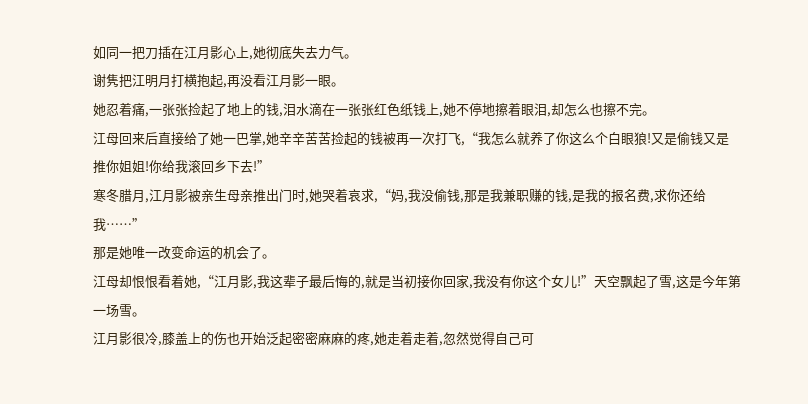如同一把刀插在江月影心上,她彻底失去力气。
谢隽把江明月打横抱起,再没看江月影一眼。
她忍着痛,一张张捡起了地上的钱,泪水滴在一张张红色纸钱上,她不停地擦着眼泪,却怎么也擦不完。
江母回来后直接给了她一巴掌,她辛辛苦苦捡起的钱被再一次打飞,“我怎么就养了你这么个白眼狼!又是偷钱又是推你姐姐!你给我滚回乡下去!”
寒冬腊月,江月影被亲生母亲推出门时,她哭着哀求,“妈,我没偷钱,那是我兼职赚的钱,是我的报名费,求你还给我……”
那是她唯一改变命运的机会了。
江母却恨恨看着她,“江月影,我这辈子最后悔的,就是当初接你回家,我没有你这个女儿!”天空飘起了雪,这是今年第一场雪。
江月影很冷,膝盖上的伤也开始泛起密密麻麻的疼,她走着走着,忽然觉得自己可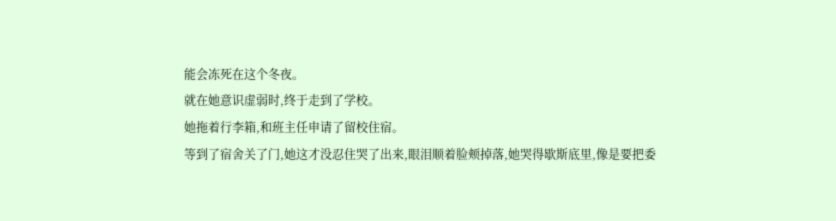能会冻死在这个冬夜。
就在她意识虚弱时,终于走到了学校。
她拖着行李箱,和班主任申请了留校住宿。
等到了宿舍关了门,她这才没忍住哭了出来,眼泪顺着脸颊掉落,她哭得歇斯底里,像是要把委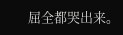屈全都哭出来。